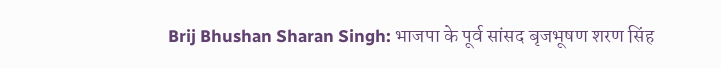Brij Bhushan Sharan Singh: भाजपा के पूर्व सांसद बृजभूषण शरण सिंह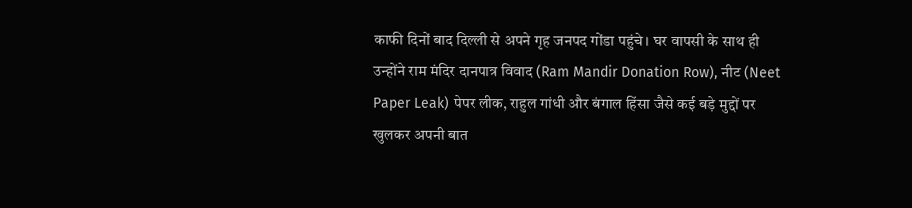काफी दिनों बाद दिल्ली से अपने गृह जनपद गोंडा पहुंचे। घर वापसी के साथ ही उन्होंने राम मंदिर दानपात्र विवाद (Ram Mandir Donation Row), नीट (Neet Paper Leak) पेपर लीक, राहुल गांधी और बंगाल हिंसा जैसे कई बड़े मुद्दों पर खुलकर अपनी बात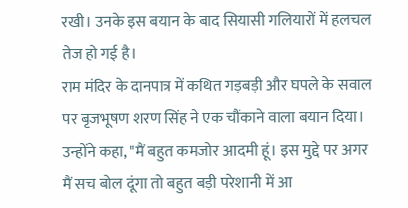रखी। उनके इस बयान के बाद सियासी गलियारों में हलचल तेज हो गई है।
राम मंदिर के दानपात्र में कथित गड़बड़ी और घपले के सवाल पर बृजभूषण शरण सिंह ने एक चौंकाने वाला बयान दिया। उन्होंने कहा, "मैं बहुत कमजोर आदमी हूं। इस मुद्दे पर अगर मैं सच बोल दूंगा तो बहुत बड़ी परेशानी में आ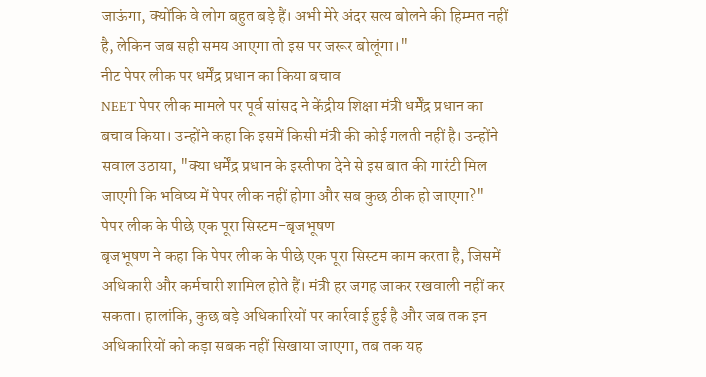जाऊंगा, क्योंकि वे लोग बहुत बड़े हैं। अभी मेरे अंदर सत्य बोलने की हिम्मत नहीं है, लेकिन जब सही समय आएगा तो इस पर जरूर बोलूंगा।"
नीट पेपर लीक पर धर्मेंद्र प्रधान का किया बचाव
NEET पेपर लीक मामले पर पूर्व सांसद ने केंद्रीय शिक्षा मंत्री धर्मेंद्र प्रधान का बचाव किया। उन्होंने कहा कि इसमें किसी मंत्री की कोई गलती नहीं है। उन्होंने सवाल उठाया, "क्या धर्मेंद्र प्रधान के इस्तीफा देने से इस बात की गारंटी मिल जाएगी कि भविष्य में पेपर लीक नहीं होगा और सब कुछ ठीक हो जाएगा?"
पेपर लीक के पीछे एक पूरा सिस्टम-बृजभूषण
बृजभूषण ने कहा कि पेपर लीक के पीछे एक पूरा सिस्टम काम करता है, जिसमें अधिकारी और कर्मचारी शामिल होते हैं। मंत्री हर जगह जाकर रखवाली नहीं कर सकता। हालांकि, कुछ बड़े अधिकारियों पर कार्रवाई हुई है और जब तक इन अधिकारियों को कड़ा सबक नहीं सिखाया जाएगा, तब तक यह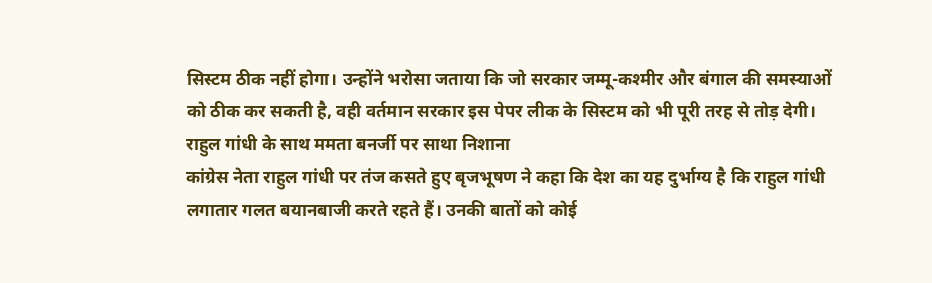सिस्टम ठीक नहीं होगा। उन्होंने भरोसा जताया कि जो सरकार जम्मू-कश्मीर और बंगाल की समस्याओं को ठीक कर सकती है, वही वर्तमान सरकार इस पेपर लीक के सिस्टम को भी पूरी तरह से तोड़ देगी।
राहुल गांधी के साथ ममता बनर्जी पर साथा निशाना
कांग्रेस नेता राहुल गांधी पर तंज कसते हुए बृजभूषण ने कहा कि देश का यह दुर्भाग्य है कि राहुल गांधी लगातार गलत बयानबाजी करते रहते हैं। उनकी बातों को कोई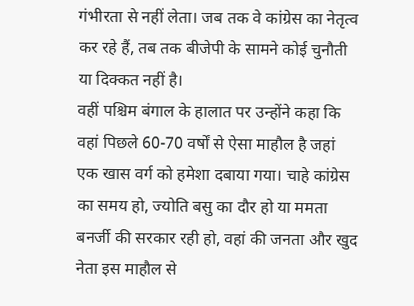गंभीरता से नहीं लेता। जब तक वे कांग्रेस का नेतृत्व कर रहे हैं, तब तक बीजेपी के सामने कोई चुनौती या दिक्कत नहीं है।
वहीं पश्चिम बंगाल के हालात पर उन्होंने कहा कि वहां पिछले 60-70 वर्षों से ऐसा माहौल है जहां एक खास वर्ग को हमेशा दबाया गया। चाहे कांग्रेस का समय हो, ज्योति बसु का दौर हो या ममता बनर्जी की सरकार रही हो, वहां की जनता और खुद नेता इस माहौल से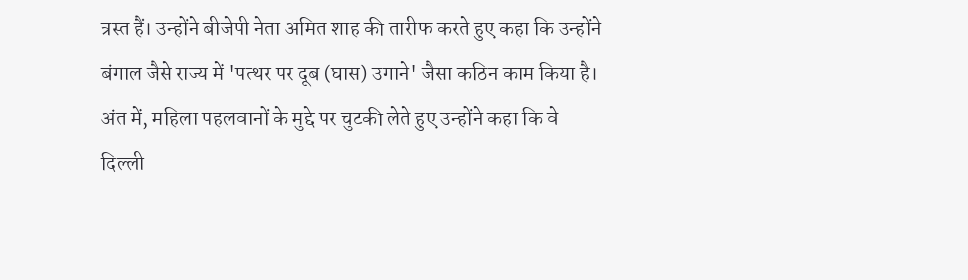त्रस्त हैं। उन्होंने बीजेपी नेता अमित शाह की तारीफ करते हुए कहा कि उन्होंने बंगाल जैसे राज्य में 'पत्थर पर दूब (घास) उगाने' जैसा कठिन काम किया है। अंत में, महिला पहलवानों के मुद्दे पर चुटकी लेते हुए उन्होंने कहा कि वे दिल्ली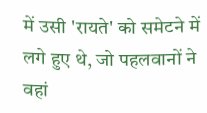में उसी 'रायते' को समेटने में लगे हुए थे, जो पहलवानों ने वहां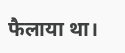फैलाया था।